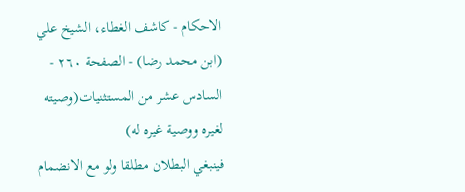الاحكام - كاشف الغطاء، الشيخ علي (ابن محمد رضا) - الصفحة ٢٦٠ - السادس عشر من المستثنيات(وصيته لغيره ووصية غيره له)
فينبغي البطلان مطلقا ولو مع الانضمام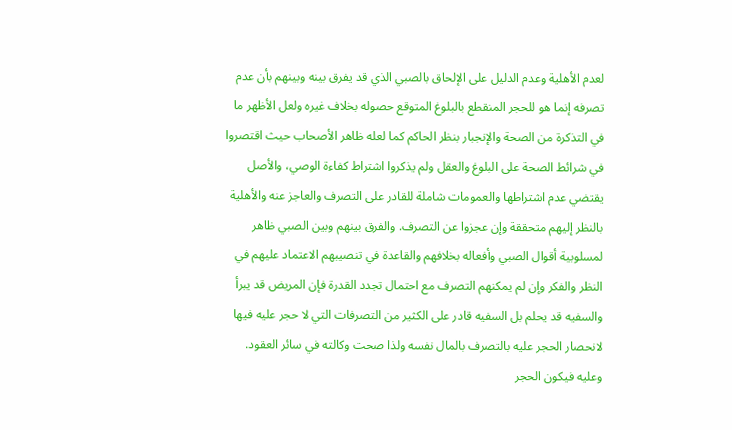لعدم الأهلية وعدم الدليل على الإلحاق بالصبي الذي قد يفرق بينه وبينهم بأن عدم تصرفه إنما هو للحجر المنقطع بالبلوغ المتوقع حصوله بخلاف غيره ولعل الأظهر ما في التذكرة من الصحة والإنجبار بنظر الحاكم كما لعله ظاهر الأصحاب حيث اقتصروا في شرائط الصحة على البلوغ والعقل ولم يذكروا اشتراط كفاءة الوصي، والأصل يقتضي عدم اشتراطها والعمومات شاملة للقادر على التصرف والعاجز عنه والأهلية بالنظر إليهم متحققة وإن عجزوا عن التصرف. والفرق بينهم وبين الصبي ظاهر لمسلوبية أقوال الصبي وأفعاله بخلافهم والقاعدة في تنصيبهم الاعتماد عليهم في النظر والفكر وإن لم يمكنهم التصرف مع احتمال تجدد القدرة فإن المريض قد يبرأ والسفيه قد يحلم بل السفيه قادر على الكثير من التصرفات التي لا حجر عليه فيها لانحصار الحجر عليه بالتصرف بالمال نفسه ولذا صحت وكالته في سائر العقود. وعليه فيكون الحجر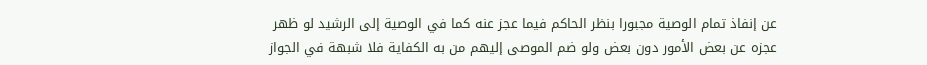عن إنفاذ تمام الوصية مجبورا بنظر الحاكم فيما عجز عنه كما في الوصية إلى الرشيد لو ظهر عجزه عن بعض الأمور دون بعض ولو ضم الموصى إليهم من به الكفاية فلا شبهة في الجواز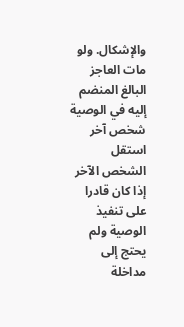والإشكال. ولو مات العاجز البالغ المنضم إليه في الوصية شخص آخر استقل الشخص الآخر إذا كان قادرا على تنفيذ الوصية ولم يحتج إلى مداخلة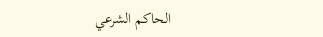الحاكم الشرعي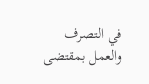في التصرف والعمل بمقتضى